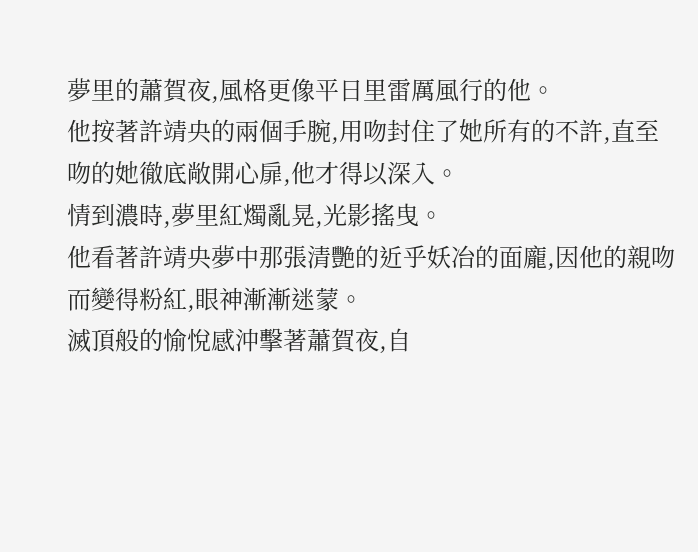夢里的蕭賀夜,風格更像平日里雷厲風行的他。
他按著許靖央的兩個手腕,用吻封住了她所有的不許,直至吻的她徹底敞開心扉,他才得以深入。
情到濃時,夢里紅燭亂晃,光影搖曳。
他看著許靖央夢中那張清艷的近乎妖冶的面龐,因他的親吻而變得粉紅,眼神漸漸迷蒙。
滅頂般的愉悅感沖擊著蕭賀夜,自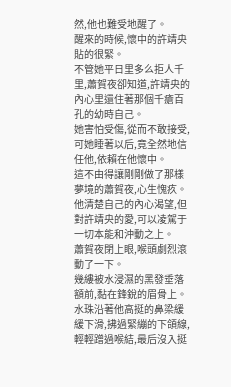然,他也難受地醒了。
醒來的時候,懷中的許靖央貼的很緊。
不管她平日里多么拒人千里,蕭賀夜卻知道,許靖央的內心里還住著那個千瘡百孔的幼時自己。
她害怕受傷,從而不敢接受,可她睡著以后,竟全然地信任他,依賴在他懷中。
這不由得讓剛剛做了那樣夢境的蕭賀夜,心生愧疚。
他清楚自己的內心渴望,但對許靖央的愛,可以凌駕于一切本能和沖動之上。
蕭賀夜閉上眼,喉頭劇烈滾動了一下。
幾縷被水浸濕的黑發垂落額前,黏在鋒銳的眉骨上。
水珠沿著他高挺的鼻梁緩緩下滑,拂過緊繃的下頜線,輕輕蹭過喉結,最后沒入挺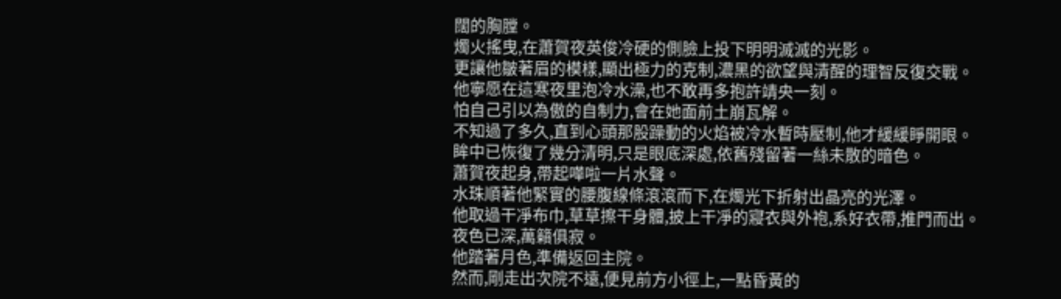闊的胸膛。
燭火搖曳,在蕭賀夜英俊冷硬的側臉上投下明明滅滅的光影。
更讓他皺著眉的模樣,顯出極力的克制,濃黑的欲望與清醒的理智反復交戰。
他寧愿在這寒夜里泡冷水澡,也不敢再多抱許靖央一刻。
怕自己引以為傲的自制力,會在她面前土崩瓦解。
不知過了多久,直到心頭那股躁動的火焰被冷水暫時壓制,他才緩緩睜開眼。
眸中已恢復了幾分清明,只是眼底深處,依舊殘留著一絲未散的暗色。
蕭賀夜起身,帶起嘩啦一片水聲。
水珠順著他緊實的腰腹線條滾滾而下,在燭光下折射出晶亮的光澤。
他取過干凈布巾,草草擦干身體,披上干凈的寢衣與外袍,系好衣帶,推門而出。
夜色已深,萬籟俱寂。
他踏著月色,準備返回主院。
然而,剛走出次院不遠,便見前方小徑上,一點昏黃的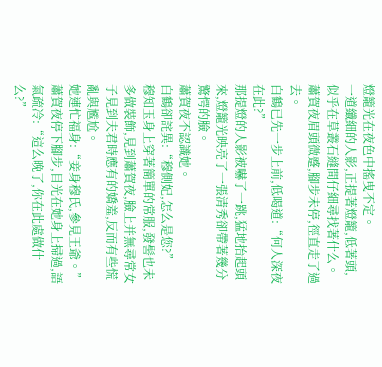燈籠光在夜色中搖曳不定。
一道纖細的人影,正提著燈籠,低著頭,似乎在草叢石縫間仔細尋找著什么。
蕭賀夜眉頭微蹙,腳步未停,徑直走了過去。
白鶴已先一步上前,低喝道:“何人深夜在此?”
那提燈的人影被嚇了一跳,猛地抬起頭來,燈籠光映亮了一張清秀卻帶著幾分驚愕的臉。
蕭賀夜不認識她。
白鶴卻詫異:“穆側妃,怎么是您?”
穆知玉身上穿著簡單的常服,發髻也未多做裝飾,見到蕭賀夜,臉上并無尋常女子見到夫君時應有的嬌羞,反而有些慌亂與尷尬。
她連忙福身:“妾身穆氏,參見王爺。”
蕭賀夜停下腳步,目光在她身上掃過,語氣疏冷:“這么晚了,你在此處做什么?”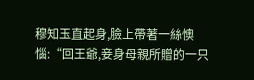穆知玉直起身,臉上帶著一絲懊惱:“回王爺,妾身母親所贈的一只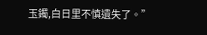玉鐲,白日里不慎遺失了。”